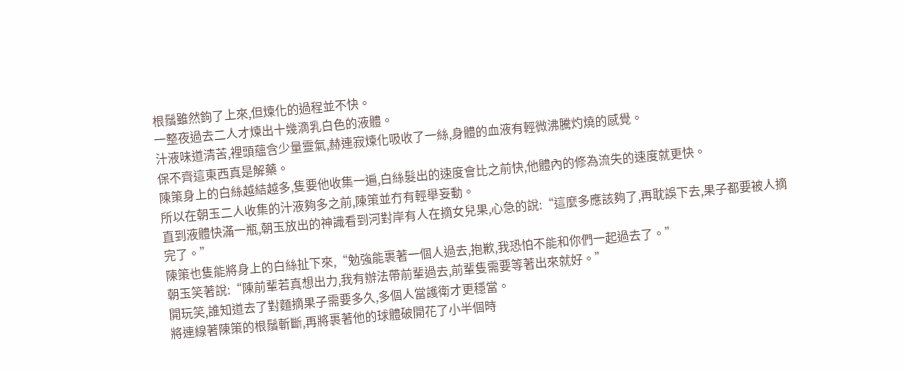根鬚雖然鉤了上來,但煉化的過程並不快。
一整夜過去二人才煉出十幾滴乳白色的液體。
汁液味道清苦,裡頭蘊含少量靈氣,赫連寂煉化吸收了一絲,身體的血液有輕微沸騰灼燒的感覺。
保不齊這東西真是解藥。
陳策身上的白絲越結越多,隻要他收集一遍,白絲髮出的速度會比之前快,他體內的修為流失的速度就更快。
所以在朝玉二人收集的汁液夠多之前,陳策並冇有輕舉妄動。
直到液體快滿一瓶,朝玉放出的神識看到河對岸有人在摘女兒果,心急的說:“這麼多應該夠了,再耽誤下去,果子都要被人摘完了。”
陳策也隻能將身上的白絲扯下來,“勉強能裹著一個人過去,抱歉,我恐怕不能和你們一起過去了。”
朝玉笑著說:“陳前輩若真想出力,我有辦法帶前輩過去,前輩隻需要等著出來就好。”
開玩笑,誰知道去了對麵摘果子需要多久,多個人當護衛才更穩當。
將連線著陳策的根鬚斬斷,再將裹著他的球體破開花了小半個時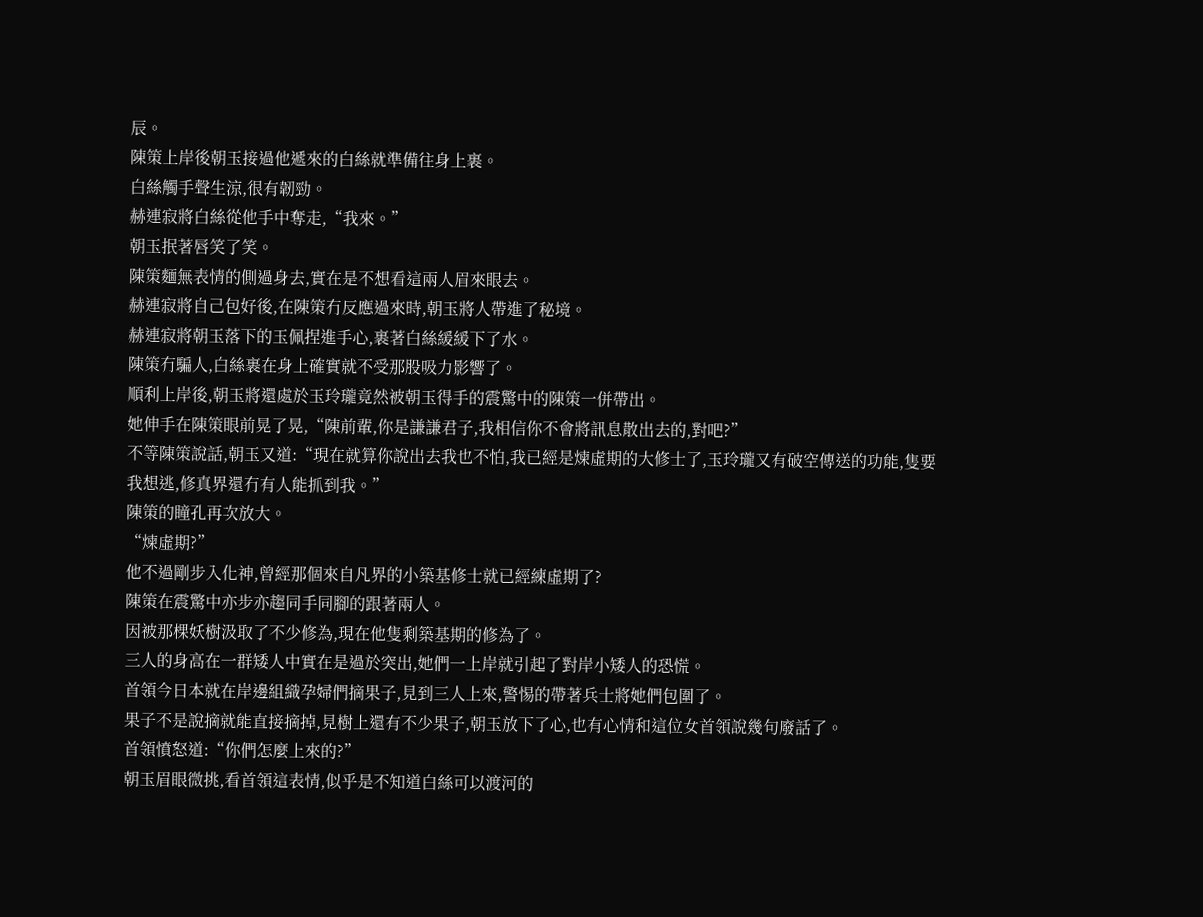辰。
陳策上岸後朝玉接過他遞來的白絲就準備往身上裹。
白絲觸手聲生涼,很有韌勁。
赫連寂將白絲從他手中奪走,“我來。”
朝玉抿著唇笑了笑。
陳策麵無表情的側過身去,實在是不想看這兩人眉來眼去。
赫連寂將自己包好後,在陳策冇反應過來時,朝玉將人帶進了秘境。
赫連寂將朝玉落下的玉佩捏進手心,裹著白絲緩緩下了水。
陳策冇騙人,白絲裹在身上確實就不受那股吸力影響了。
順利上岸後,朝玉將還處於玉玲瓏竟然被朝玉得手的震驚中的陳策一併帶出。
她伸手在陳策眼前晃了晃,“陳前輩,你是謙謙君子,我相信你不會將訊息散出去的,對吧?”
不等陳策說話,朝玉又道:“現在就算你說出去我也不怕,我已經是煉虛期的大修士了,玉玲瓏又有破空傳送的功能,隻要我想逃,修真界還冇有人能抓到我。”
陳策的瞳孔再次放大。
“煉虛期?”
他不過剛步入化神,曾經那個來自凡界的小築基修士就已經練虛期了?
陳策在震驚中亦步亦趨同手同腳的跟著兩人。
因被那棵妖樹汲取了不少修為,現在他隻剩築基期的修為了。
三人的身高在一群矮人中實在是過於突出,她們一上岸就引起了對岸小矮人的恐慌。
首領今日本就在岸邊組織孕婦們摘果子,見到三人上來,警惕的帶著兵士將她們包圍了。
果子不是說摘就能直接摘掉,見樹上還有不少果子,朝玉放下了心,也有心情和這位女首領說幾句廢話了。
首領憤怒道:“你們怎麼上來的?”
朝玉眉眼微挑,看首領這表情,似乎是不知道白絲可以渡河的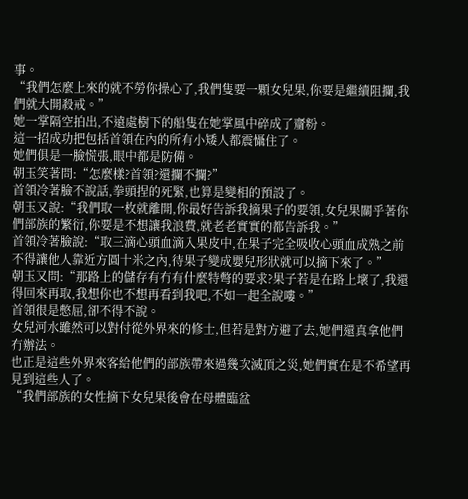事。
“我們怎麼上來的就不勞你操心了,我們隻要一顆女兒果,你要是繼續阻攔,我們就大開殺戒。”
她一掌隔空拍出,不遠處樹下的船隻在她掌風中碎成了齏粉。
這一招成功把包括首領在內的所有小矮人都震懾住了。
她們俱是一臉慌張,眼中都是防備。
朝玉笑著問:“怎麼樣?首領?還攔不攔?”
首領冷著臉不說話,拳頭捏的死緊,也算是變相的預設了。
朝玉又說:“我們取一枚就離開,你最好告訴我摘果子的要領,女兒果關乎著你們部族的繁衍,你要是不想讓我浪費,就老老實實的都告訴我。”
首領冷著臉說:“取三滴心頭血滴入果皮中,在果子完全吸收心頭血成熟之前不得讓他人靠近方圓十米之內,待果子變成嬰兒形狀就可以摘下來了。”
朝玉又問:“那路上的儲存有冇有什麼特彆的要求?果子若是在路上壞了,我還得回來再取,我想你也不想再看到我吧,不如一起全說嘍。”
首領很是憋屈,卻不得不說。
女兒河水雖然可以對付從外界來的修士,但若是對方避了去,她們還真拿他們冇辦法。
也正是這些外界來客給他們的部族帶來過幾次滅頂之災,她們實在是不希望再見到這些人了。
“我們部族的女性摘下女兒果後會在母體臨盆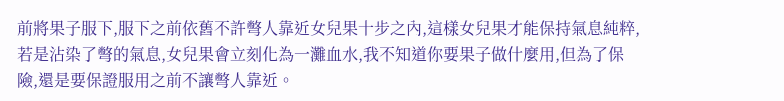前將果子服下,服下之前依舊不許彆人靠近女兒果十步之內,這樣女兒果才能保持氣息純粹,若是沾染了彆的氣息,女兒果會立刻化為一灘血水,我不知道你要果子做什麼用,但為了保險,還是要保證服用之前不讓彆人靠近。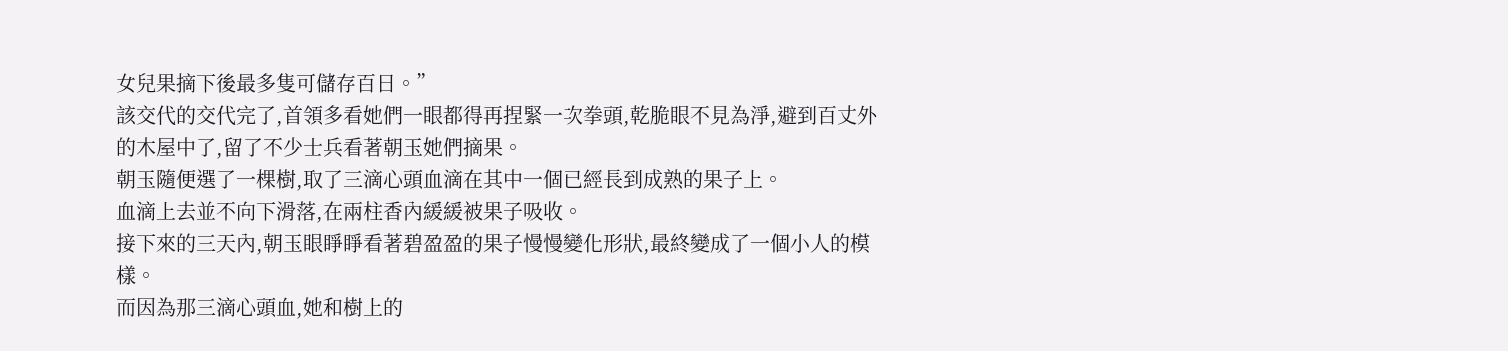女兒果摘下後最多隻可儲存百日。”
該交代的交代完了,首領多看她們一眼都得再捏緊一次拳頭,乾脆眼不見為淨,避到百丈外的木屋中了,留了不少士兵看著朝玉她們摘果。
朝玉隨便選了一棵樹,取了三滴心頭血滴在其中一個已經長到成熟的果子上。
血滴上去並不向下滑落,在兩柱香內緩緩被果子吸收。
接下來的三天內,朝玉眼睜睜看著碧盈盈的果子慢慢變化形狀,最終變成了一個小人的模樣。
而因為那三滴心頭血,她和樹上的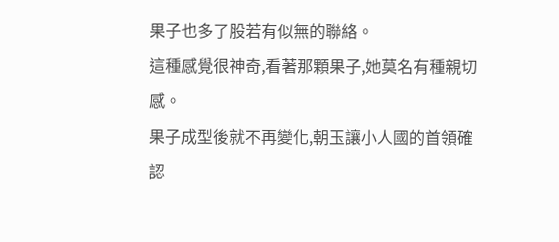果子也多了股若有似無的聯絡。
這種感覺很神奇,看著那顆果子,她莫名有種親切感。
果子成型後就不再變化,朝玉讓小人國的首領確認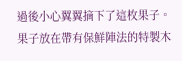過後小心翼翼摘下了這枚果子。
果子放在帶有保鮮陣法的特製木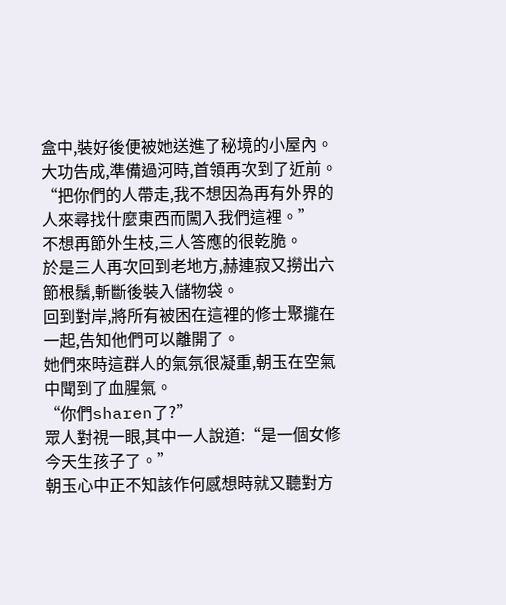盒中,裝好後便被她送進了秘境的小屋內。
大功告成,準備過河時,首領再次到了近前。
“把你們的人帶走,我不想因為再有外界的人來尋找什麼東西而闖入我們這裡。”
不想再節外生枝,三人答應的很乾脆。
於是三人再次回到老地方,赫連寂又撈出六節根鬚,斬斷後裝入儲物袋。
回到對岸,將所有被困在這裡的修士聚攏在一起,告知他們可以離開了。
她們來時這群人的氣氛很凝重,朝玉在空氣中聞到了血腥氣。
“你們sharen了?”
眾人對視一眼,其中一人說道:“是一個女修今天生孩子了。”
朝玉心中正不知該作何感想時就又聽對方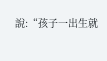說:“孩子一出生就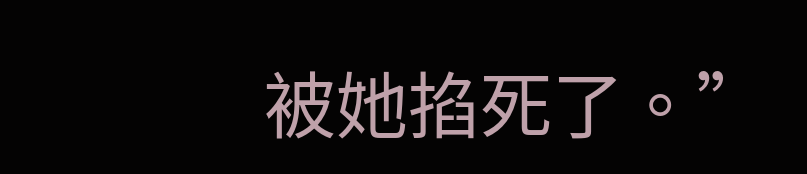被她掐死了。”